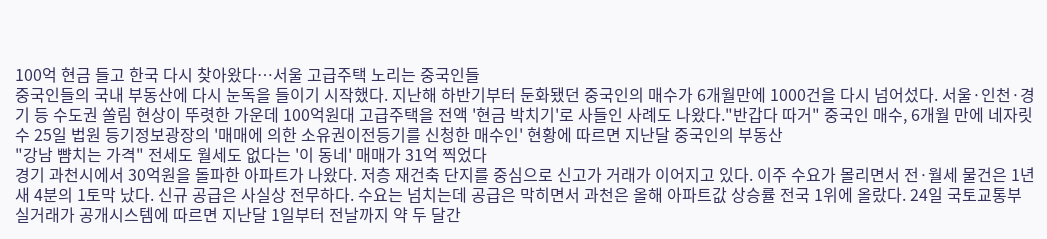100억 현금 들고 한국 다시 찾아왔다…서울 고급주택 노리는 중국인들
중국인들의 국내 부동산에 다시 눈독을 들이기 시작했다. 지난해 하반기부터 둔화됐던 중국인의 매수가 6개월만에 1000건을 다시 넘어섰다. 서울·인천·경기 등 수도권 쏠림 현상이 뚜렷한 가운데 100억원대 고급주택을 전액 '현금 박치기'로 사들인 사례도 나왔다."반갑다 따거" 중국인 매수, 6개월 만에 네자릿수 25일 법원 등기정보광장의 '매매에 의한 소유권이전등기를 신청한 매수인' 현황에 따르면 지난달 중국인의 부동산
"강남 뺨치는 가격" 전세도 월세도 없다는 '이 동네' 매매가 31억 찍었다
경기 과천시에서 30억원을 돌파한 아파트가 나왔다. 저층 재건축 단지를 중심으로 신고가 거래가 이어지고 있다. 이주 수요가 몰리면서 전·월세 물건은 1년 새 4분의 1토막 났다. 신규 공급은 사실상 전무하다. 수요는 넘치는데 공급은 막히면서 과천은 올해 아파트값 상승률 전국 1위에 올랐다. 24일 국토교통부 실거래가 공개시스템에 따르면 지난달 1일부터 전날까지 약 두 달간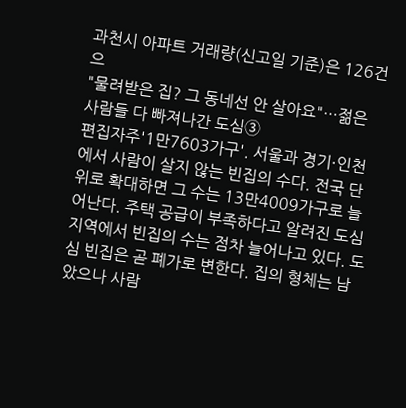과천시 아파트 거래량(신고일 기준)은 126건으
"물려받은 집? 그 동네선 안 살아요"…젊은 사람들 다 빠져나간 도심③
편집자주'1만7603가구'. 서울과 경기·인천에서 사람이 살지 않는 빈집의 수다. 전국 단위로 확대하면 그 수는 13만4009가구로 늘어난다. 주택 공급이 부족하다고 알려진 도심지역에서 빈집의 수는 점차 늘어나고 있다. 도심 빈집은 곧 폐가로 변한다. 집의 형체는 남았으나 사람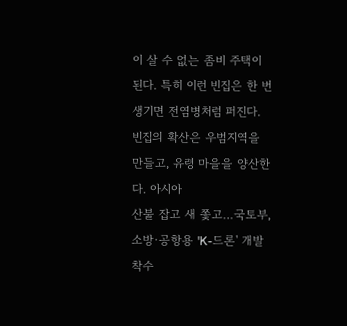이 살 수 없는 좀비 주택이 된다. 특히 이런 빈집은 한 번 생기면 전염병처럼 퍼진다. 빈집의 확산은 우범지역을 만들고, 유령 마을을 양산한다. 아시아
산불 잡고 새 쫓고…국토부, 소방·공항용 'K-드론' 개발 착수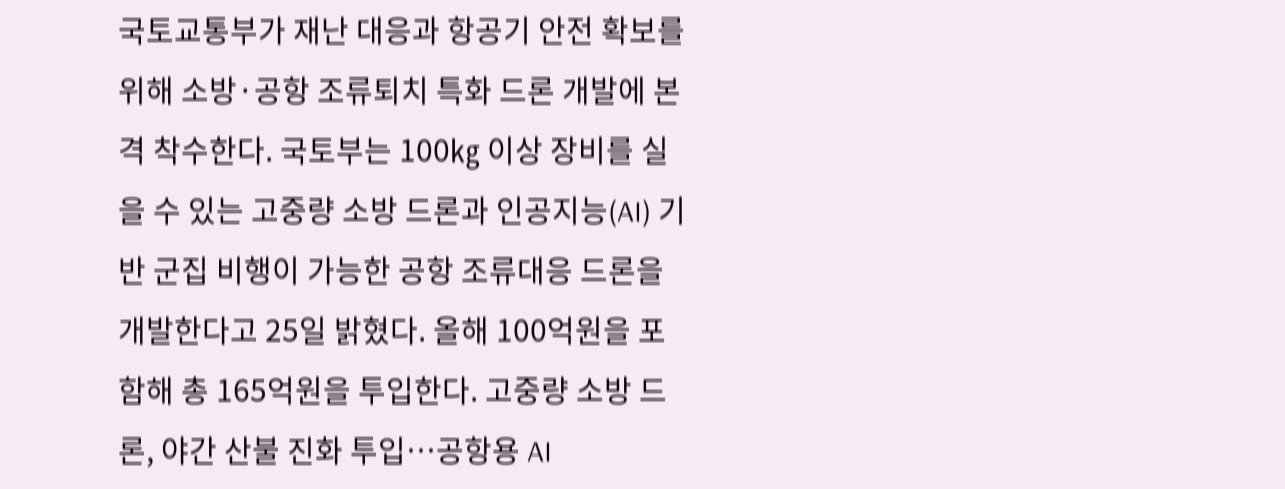국토교통부가 재난 대응과 항공기 안전 확보를 위해 소방·공항 조류퇴치 특화 드론 개발에 본격 착수한다. 국토부는 100㎏ 이상 장비를 실을 수 있는 고중량 소방 드론과 인공지능(AI) 기반 군집 비행이 가능한 공항 조류대응 드론을 개발한다고 25일 밝혔다. 올해 100억원을 포함해 총 165억원을 투입한다. 고중량 소방 드론, 야간 산불 진화 투입…공항용 AI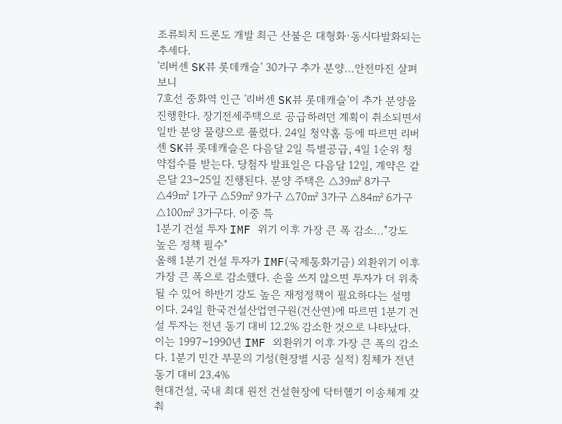조류퇴치 드론도 개발 최근 산불은 대형화·동시다발화되는 추세다.
'리버센 SK뷰 롯데캐슬' 30가구 추가 분양…안전마진 살펴보니
7호선 중화역 인근 '리버센 SK뷰 롯데캐슬'이 추가 분양을 진행한다. 장기전세주택으로 공급하려던 계획이 취소되면서 일반 분양 물량으로 풀렸다. 24일 청약홈 등에 따르면 리버센 SK뷰 롯데캐슬은 다음달 2일 특별공급, 4일 1순위 청약접수를 받는다. 당첨자 발표일은 다음달 12일, 계약은 같은달 23~25일 진행된다. 분양 주택은 △39㎡ 8가구 △49㎡ 1가구 △59㎡ 9가구 △70㎡ 3가구 △84㎡ 6가구 △100㎡ 3가구다. 이중 특
1분기 건설 투자 IMF 위기 이후 가장 큰 폭 감소…"강도 높은 정책 필수"
올해 1분기 건설 투자가 IMF(국제통화기금) 외환위기 이후 가장 큰 폭으로 감소했다. 손을 쓰지 않으면 투자가 더 위축될 수 있어 하반기 강도 높은 재정정책이 필요하다는 설명이다. 24일 한국건설산업연구원(건산연)에 따르면 1분기 건설 투자는 전년 동기 대비 12.2% 감소한 것으로 나타났다. 이는 1997~1990년 IMF 외환위기 이후 가장 큰 폭의 감소다. 1분기 민간 부문의 기성(현장별 시공 실적) 침체가 전년 동기 대비 23.4%
현대건설, 국내 최대 원전 건설현장에 닥터헬기 이송체계 갖춰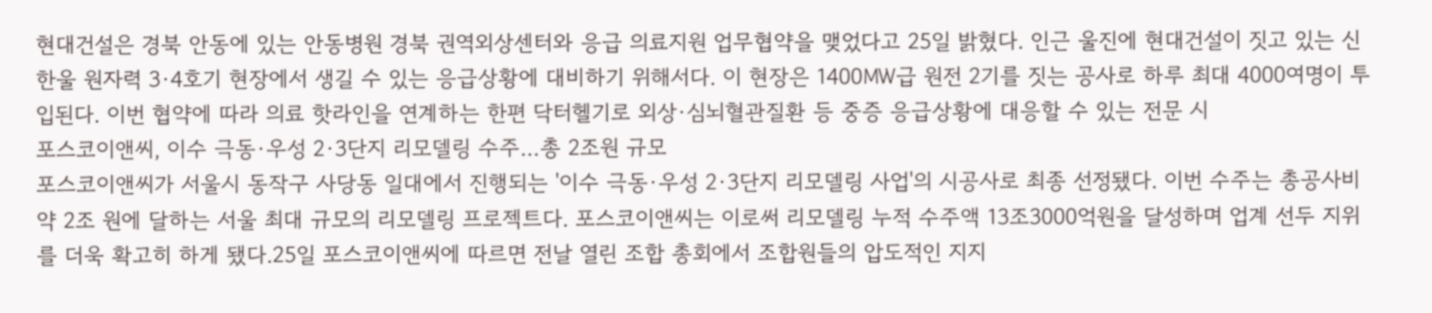현대건설은 경북 안동에 있는 안동병원 경북 권역외상센터와 응급 의료지원 업무협약을 맺었다고 25일 밝혔다. 인근 울진에 현대건설이 짓고 있는 신한울 원자력 3·4호기 현장에서 생길 수 있는 응급상황에 대비하기 위해서다. 이 현장은 1400㎿급 원전 2기를 짓는 공사로 하루 최대 4000여명이 투입된다. 이번 협약에 따라 의료 핫라인을 연계하는 한편 닥터헬기로 외상·심뇌혈관질환 등 중증 응급상황에 대응할 수 있는 전문 시
포스코이앤씨, 이수 극동·우성 2·3단지 리모델링 수주…총 2조원 규모
포스코이앤씨가 서울시 동작구 사당동 일대에서 진행되는 '이수 극동·우성 2·3단지 리모델링 사업'의 시공사로 최종 선정됐다. 이번 수주는 총공사비 약 2조 원에 달하는 서울 최대 규모의 리모델링 프로젝트다. 포스코이앤씨는 이로써 리모델링 누적 수주액 13조3000억원을 달성하며 업계 선두 지위를 더욱 확고히 하게 됐다.25일 포스코이앤씨에 따르면 전날 열린 조합 총회에서 조합원들의 압도적인 지지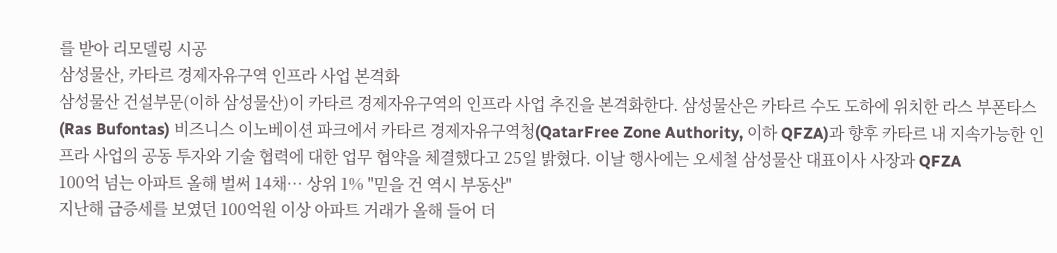를 받아 리모델링 시공
삼성물산, 카타르 경제자유구역 인프라 사업 본격화
삼성물산 건설부문(이하 삼성물산)이 카타르 경제자유구역의 인프라 사업 추진을 본격화한다. 삼성물산은 카타르 수도 도하에 위치한 라스 부폰타스(Ras Bufontas) 비즈니스 이노베이션 파크에서 카타르 경제자유구역청(QatarFree Zone Authority, 이하 QFZA)과 향후 카타르 내 지속가능한 인프라 사업의 공동 투자와 기술 협력에 대한 업무 협약을 체결했다고 25일 밝혔다. 이날 행사에는 오세철 삼성물산 대표이사 사장과 QFZA
100억 넘는 아파트 올해 벌써 14채… 상위 1% "믿을 건 역시 부동산"
지난해 급증세를 보였던 100억원 이상 아파트 거래가 올해 들어 더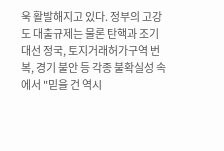욱 활발해지고 있다. 정부의 고강도 대출규제는 물론 탄핵과 조기대선 정국, 토지거래허가구역 번복, 경기 불안 등 각종 불확실성 속에서 "믿을 건 역시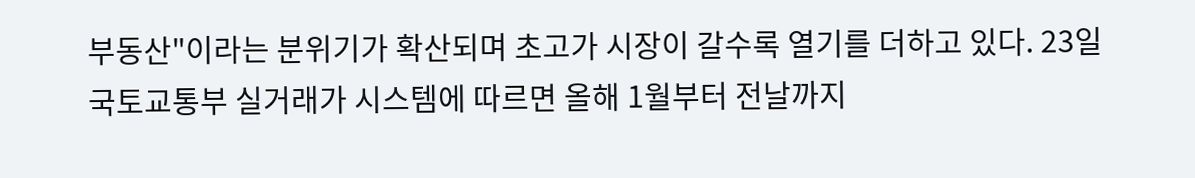부동산"이라는 분위기가 확산되며 초고가 시장이 갈수록 열기를 더하고 있다. 23일 국토교통부 실거래가 시스템에 따르면 올해 1월부터 전날까지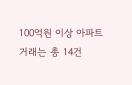100억원 이상 아파트 거래는 총 14건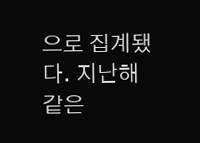으로 집계됐다. 지난해 같은